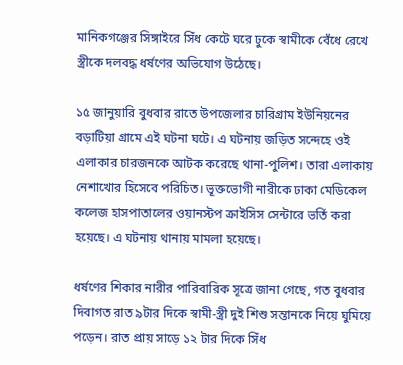মানিকগঞ্জের সিঙ্গাইরে সিঁধ কেটে ঘরে ঢুকে স্বামীকে বেঁধে রেখে স্ত্রীকে দলবদ্ধ ধর্ষণের অভিযোগ উঠেছে।

১৫ জানুয়ারি বুধবার রাতে উপজেলার চারিগ্রাম ইউনিয়নের বড়াটিয়া গ্রামে এই ঘটনা ঘটে। এ ঘটনায় জড়িত সন্দেহে ওই এলাকার চারজনকে আটক করেছে থানা-পুলিশ। তারা এলাকায় নেশাখোর হিসেবে পরিচিত। ভূক্তভোগী নারীকে ঢাকা মেডিকেল কলেজ হাসপাতালের ওয়ানস্টপ ক্রাইসিস সেন্টারে ভর্তি করা হয়েছে। এ ঘটনায় থানায় মামলা হয়েছে।

ধর্ষণের শিকার নারীর পারিবারিক সূত্রে জানা গেছে, গত বুধবার দিবাগত রাত ৯টার দিকে স্বামী-স্ত্রী দুই শিশু সন্তানকে নিয়ে ঘুমিয়ে পড়েন। রাত প্রায় সাড়ে ১২ টার দিকে সিঁধ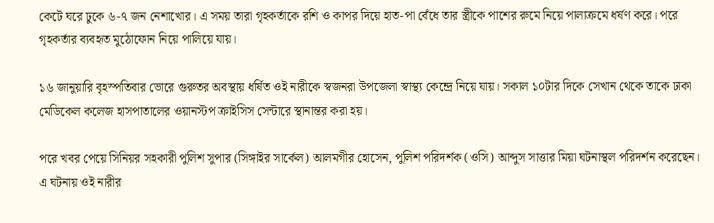কেটে ঘরে ঢুকে ৬-৭ জন নেশাখোর। এ সময় তারা গৃহকর্তাকে রশি ও কাপর দিয়ে হাত-পা বেঁধে তার স্ত্রীকে পাশের রুমে নিয়ে পালাক্রমে ধর্ষণ করে। পরে গৃহকর্তার ব্যবহৃত মুঠোফোন নিয়ে পালিয়ে যায়।

১৬ জানুয়ারি বৃহস্পতিবার ভোরে গুরুতর অবস্থায় ধর্ষিত ওই নারীকে স্বজনরা উপজেলা স্বাস্থ্য কেন্দ্রে নিয়ে যায়। সকাল ১০টার দিকে সেখান থেকে তাকে ঢাকা মেডিকেল কলেজ হাসপাতালের ওয়ানস্টপ ক্রাইসিস সেন্টারে স্থানান্তর করা হয়।

পরে খবর পেয়ে সিনিয়র সহকারী পুলিশ সুপার (সিঙ্গাইর সার্কেল) আলমগীর হোসেন, পুলিশ পরিদর্শক (ওসি) আব্দুস সাত্তার মিয়া ঘটনাস্থল পরিদর্শন করেছেন। এ ঘটনায় ওই নারীর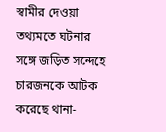স্বামীর দেওয়া তথ্যমতে ঘটনার সঙ্গে জড়িত সন্দেহে চারজনকে আটক করেছে থানা-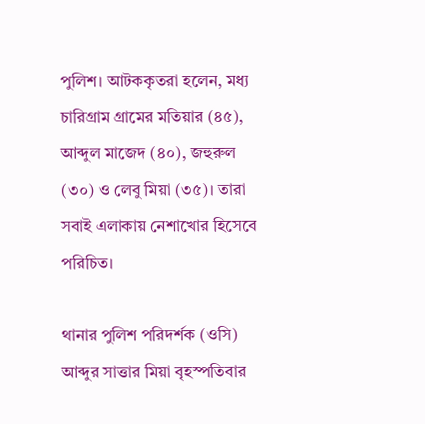পুলিশ। আটককৃতরা হলেন, মধ্য চারিগ্রাম গ্রামের মতিয়ার (৪৫), আব্দুল মাজেদ (৪০), জহুরুল (৩০) ও লেবু মিয়া (৩৫)। তারা সবাই এলাকায় নেশাখোর হিসেবে পরিচিত।

থানার পুলিশ পরিদর্শক (ওসি) আব্দুর সাত্তার মিয়া বৃহস্পতিবার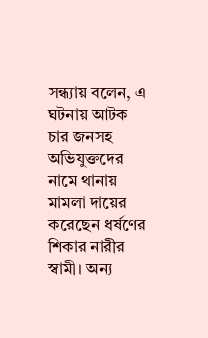সন্ধ্যায় বলেন, এ ঘটনায় আটক চার জনসহ অভিযুক্তদের নামে থানায় মামলা দায়ের করেছেন ধর্ষণের শিকার নারীর স্বামী। অন্য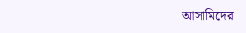আসামিদের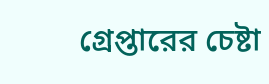গ্রেপ্তারের চেষ্টা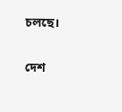চলছে।

দেশ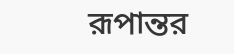রূপান্তর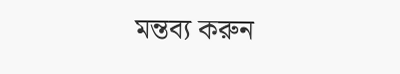মন্তব্য করুন